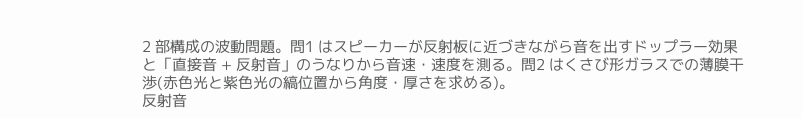2 部構成の波動問題。問1 はスピーカーが反射板に近づきながら音を出すドップラー効果と「直接音 + 反射音」のうなりから音速・速度を測る。問2 はくさび形ガラスでの薄膜干渉(赤色光と紫色光の縞位置から角度・厚さを求める)。
反射音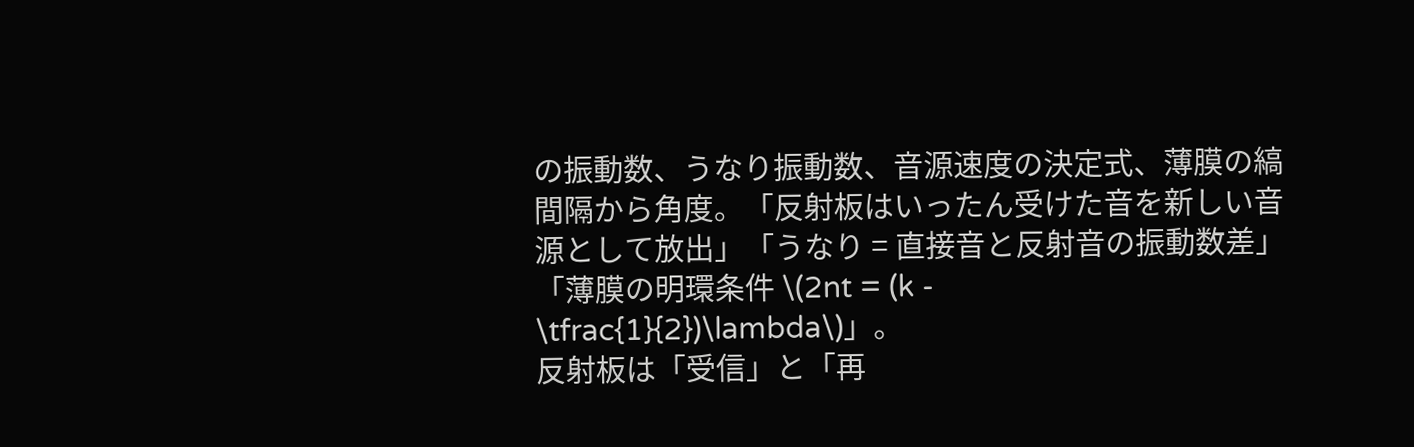の振動数、うなり振動数、音源速度の決定式、薄膜の縞間隔から角度。「反射板はいったん受けた音を新しい音源として放出」「うなり = 直接音と反射音の振動数差」「薄膜の明環条件 \(2nt = (k - \tfrac{1}{2})\lambda\)」。
反射板は「受信」と「再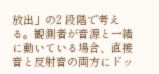放出」の2 段階で考える。観測者が音源と一緒に動いている場合、直接音と反射音の両方にドッ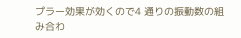プラー効果が効くので4 通りの振動数の組み合わ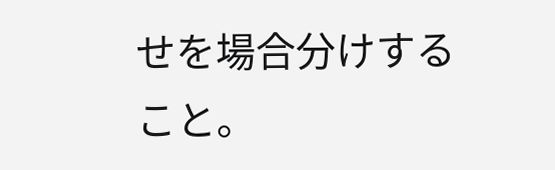せを場合分けすること。